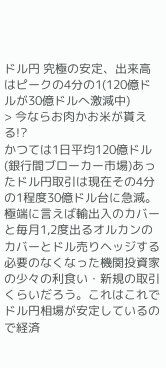ドル円 究極の安定、出来高はピークの4分の1(120億ドルが30億ドルへ激減中)
> 今ならお肉かお米が貰える!?
かつては1日平均120億ドル(銀行間ブローカー市場)あったドル円取引は現在その4分の1程度30億ドル台に急減。
極端に言えば輸出入のカバーと毎月1,2度出るオルカンのカバーとドル売りヘッジする必要のなくなった機関投資家の少々の利食い・新規の取引くらいだろう。これはこれでドル円相場が安定しているので経済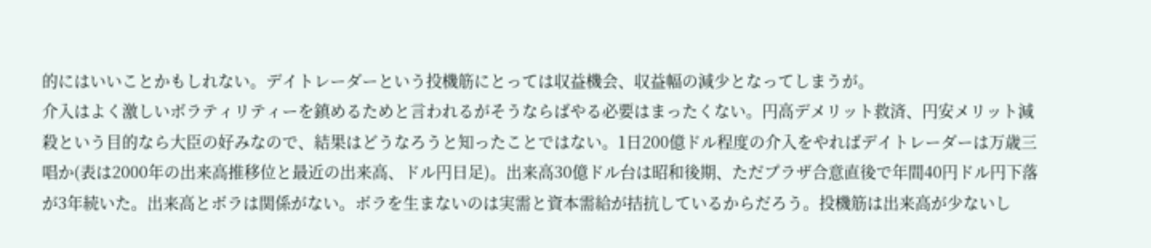的にはいいことかもしれない。デイトレーダーという投機筋にとっては収益機会、収益幅の減少となってしまうが。
介入はよく激しいボラティリティーを鎮めるためと言われるがそうならばやる必要はまったくない。円高デメリット救済、円安メリット減殺という目的なら大臣の好みなので、結果はどうなろうと知ったことではない。1日200億ドル程度の介入をやればデイトレーダーは万歳三唱か(表は2000年の出来高推移位と最近の出来高、ドル円日足)。出来高30億ドル台は昭和後期、ただプラザ合意直後で年間40円ドル円下落が3年続いた。出来高とボラは関係がない。ボラを生まないのは実需と資本需給が拮抗しているからだろう。投機筋は出来高が少ないし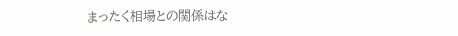まったく相場との関係はな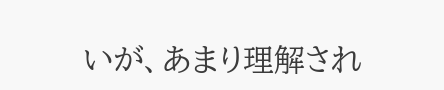いが、あまり理解され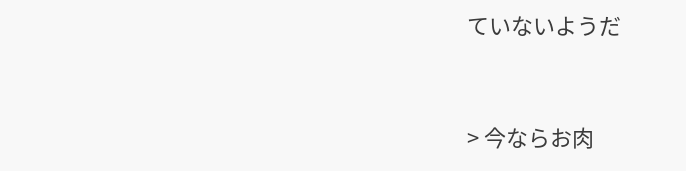ていないようだ


> 今ならお肉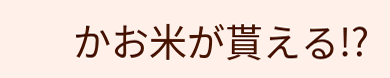かお米が貰える!?